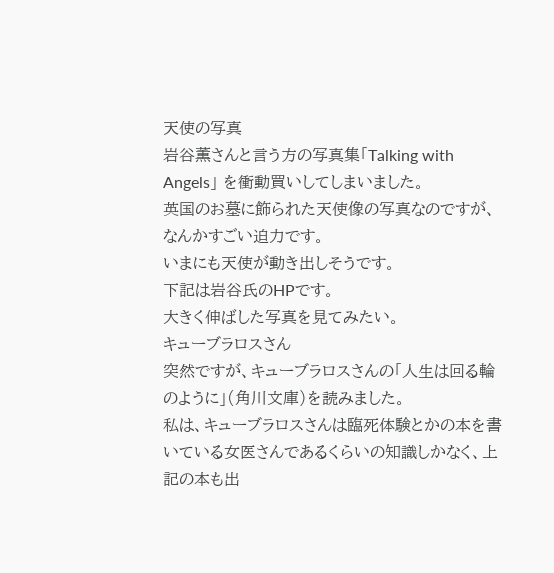天使の写真
岩谷薫さんと言う方の写真集「Talking with Angels」 を衝動買いしてしまいました。
英国のお墓に飾られた天使像の写真なのですが、なんかすごい迫力です。
いまにも天使が動き出しそうです。
下記は岩谷氏のHPです。
大きく伸ばした写真を見てみたい。
キューブラロスさん
突然ですが、キューブラロスさんの「人生は回る輪のように」(角川文庫)を読みました。
私は、キューブラロスさんは臨死体験とかの本を書いている女医さんであるくらいの知識しかなく、上記の本も出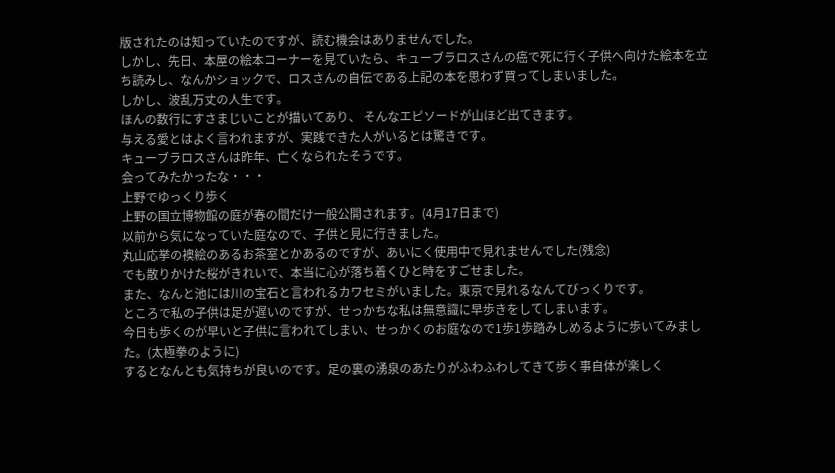版されたのは知っていたのですが、読む機会はありませんでした。
しかし、先日、本屋の絵本コーナーを見ていたら、キューブラロスさんの癌で死に行く子供へ向けた絵本を立ち読みし、なんかショックで、ロスさんの自伝である上記の本を思わず買ってしまいました。
しかし、波乱万丈の人生です。
ほんの数行にすさまじいことが描いてあり、 そんなエピソードが山ほど出てきます。
与える愛とはよく言われますが、実践できた人がいるとは驚きです。
キューブラロスさんは昨年、亡くなられたそうです。
会ってみたかったな・・・
上野でゆっくり歩く
上野の国立博物館の庭が春の間だけ一般公開されます。(4月17日まで)
以前から気になっていた庭なので、子供と見に行きました。
丸山応挙の襖絵のあるお茶室とかあるのですが、あいにく使用中で見れませんでした(残念)
でも散りかけた桜がきれいで、本当に心が落ち着くひと時をすごせました。
また、なんと池には川の宝石と言われるカワセミがいました。東京で見れるなんてびっくりです。
ところで私の子供は足が遅いのですが、せっかちな私は無意識に早歩きをしてしまいます。
今日も歩くのが早いと子供に言われてしまい、せっかくのお庭なので1歩1歩踏みしめるように歩いてみました。(太極拳のように)
するとなんとも気持ちが良いのです。足の裏の湧泉のあたりがふわふわしてきて歩く事自体が楽しく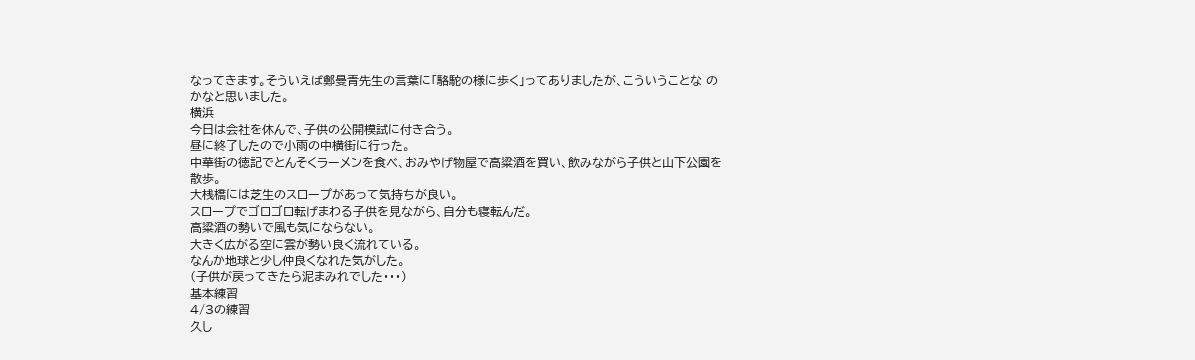なってきます。そういえば鄭曼青先生の言葉に「駱駝の様に歩く」ってありましたが、こういうことな のかなと思いました。
横浜
今日は会社を休んで、子供の公開模試に付き合う。
昼に終了したので小雨の中横街に行った。
中華街の徳記でとんそくラーメンを食べ、おみやげ物屋で高粱酒を買い、飲みながら子供と山下公園を散歩。
大桟橋には芝生のスロープがあって気持ちが良い。
スロープでゴロゴロ転げまわる子供を見ながら、自分も寝転んだ。
高粱酒の勢いで風も気にならない。
大きく広がる空に雲が勢い良く流れている。
なんか地球と少し仲良くなれた気がした。
(子供が戻ってきたら泥まみれでした・・・)
基本練習
4/3の練習
久し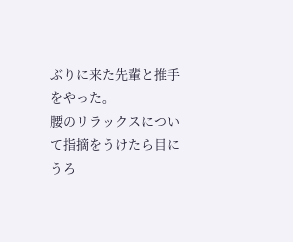ぶりに来た先輩と推手をやった。
腰のリラックスについて指摘をうけたら目にうろ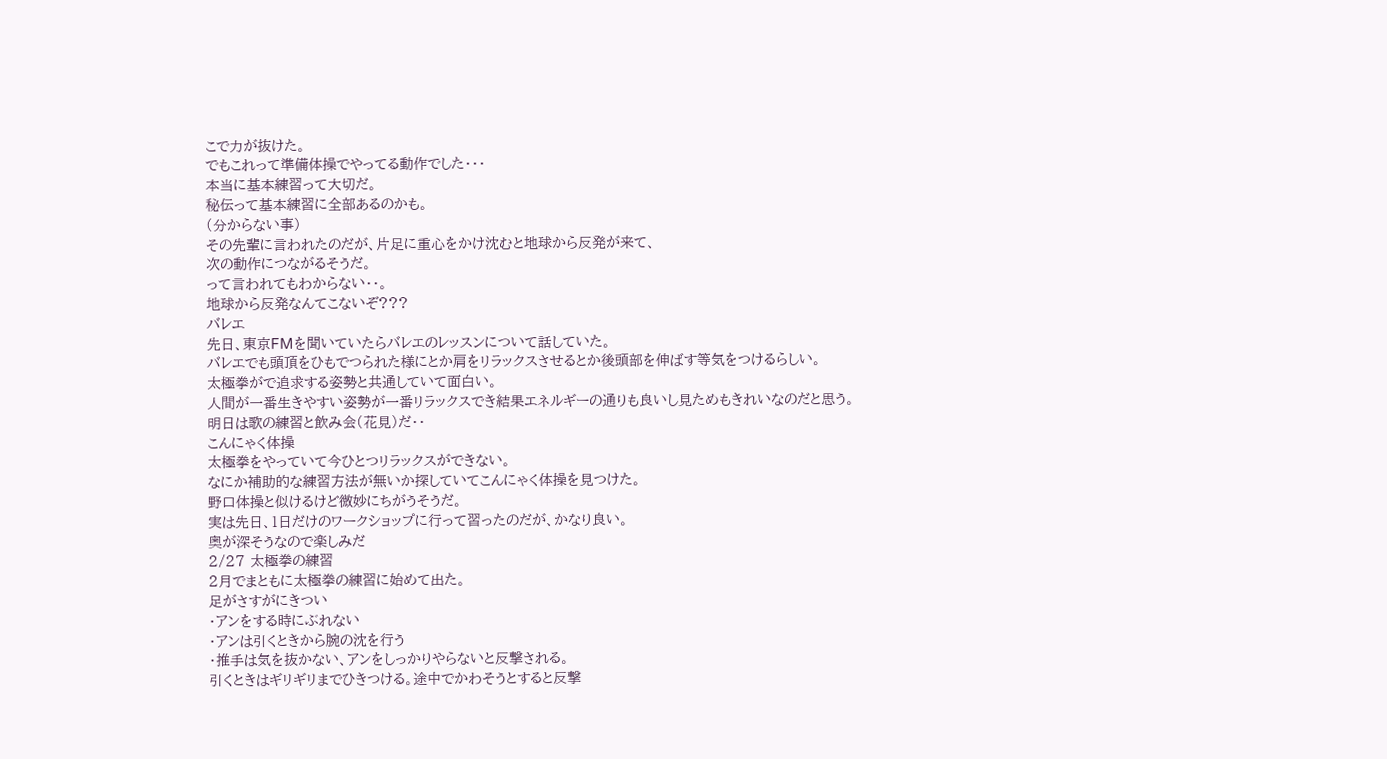こで力が抜けた。
でもこれって準備体操でやってる動作でした・・・
本当に基本練習って大切だ。
秘伝って基本練習に全部あるのかも。
(分からない事)
その先輩に言われたのだが、片足に重心をかけ沈むと地球から反発が来て、
次の動作につながるそうだ。
って言われてもわからない・・。
地球から反発なんてこないぞ???
バレエ
先日、東京FMを聞いていたらバレエのレッスンについて話していた。
バレエでも頭頂をひもでつられた様にとか肩をリラックスさせるとか後頭部を伸ばす等気をつけるらしい。
太極拳がで追求する姿勢と共通していて面白い。
人間が一番生きやすい姿勢が一番リラックスでき結果エネルギーの通りも良いし見ためもきれいなのだと思う。
明日は歌の練習と飲み会(花見)だ・・
こんにゃく体操
太極拳をやっていて今ひとつリラックスができない。
なにか補助的な練習方法が無いか探していてこんにゃく体操を見つけた。
野口体操と似けるけど微妙にちがうそうだ。
実は先日、1日だけのワークショップに行って習ったのだが、かなり良い。
奥が深そうなので楽しみだ
2/27 太極拳の練習
2月でまともに太極拳の練習に始めて出た。
足がさすがにきつい
・アンをする時にぶれない
・アンは引くときから腕の沈を行う
・推手は気を抜かない、アンをしっかりやらないと反撃される。
引くときはギリギリまでひきつける。途中でかわそうとすると反撃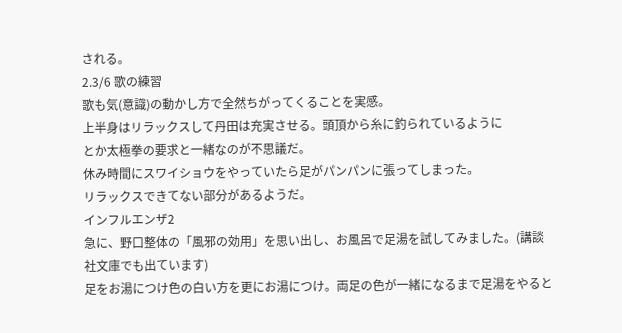される。
2.3/6 歌の練習
歌も気(意識)の動かし方で全然ちがってくることを実感。
上半身はリラックスして丹田は充実させる。頭頂から糸に釣られているように
とか太極拳の要求と一緒なのが不思議だ。
休み時間にスワイショウをやっていたら足がパンパンに張ってしまった。
リラックスできてない部分があるようだ。
インフルエンザ2
急に、野口整体の「風邪の効用」を思い出し、お風呂で足湯を試してみました。(講談社文庫でも出ています)
足をお湯につけ色の白い方を更にお湯につけ。両足の色が一緒になるまで足湯をやると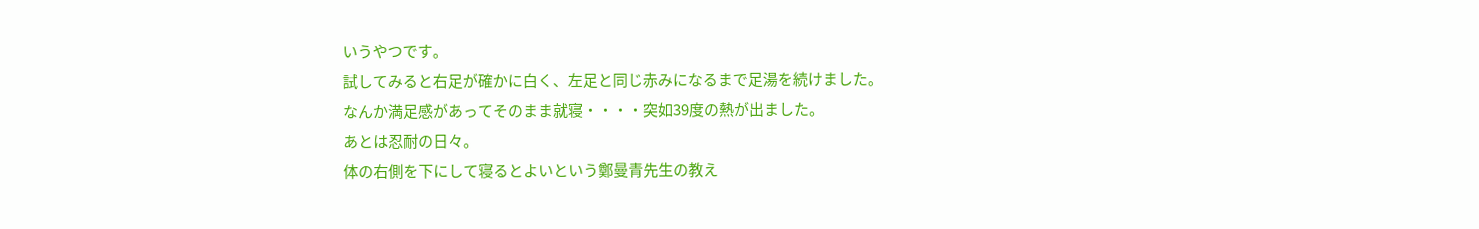いうやつです。
試してみると右足が確かに白く、左足と同じ赤みになるまで足湯を続けました。
なんか満足感があってそのまま就寝・・・・突如39度の熱が出ました。
あとは忍耐の日々。
体の右側を下にして寝るとよいという鄭曼青先生の教え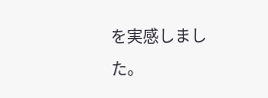を実感しました。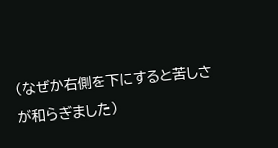(なぜか右側を下にすると苦しさが和らぎました)